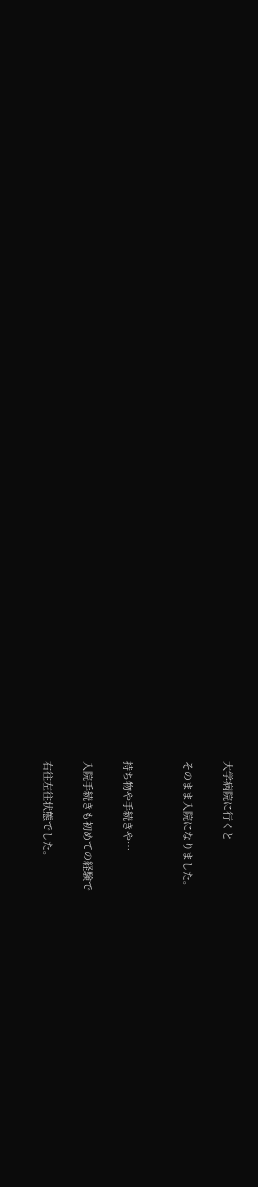大学病院に行くと

そのまま入院になりました。


持ち物や手続きや…

入院手続きも初めての経験で

右往左往状態でした。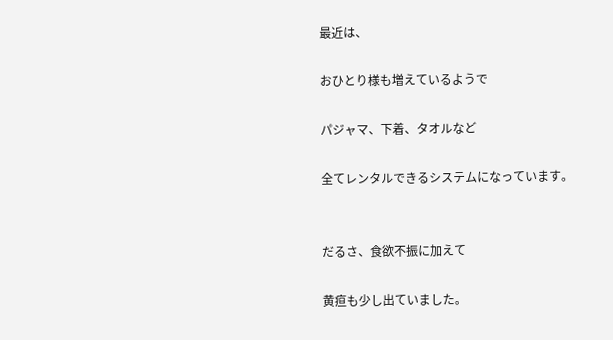最近は、

おひとり様も増えているようで

パジャマ、下着、タオルなど

全てレンタルできるシステムになっています。


だるさ、食欲不振に加えて

黄疸も少し出ていました。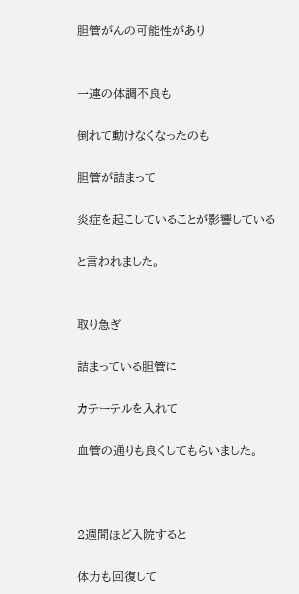胆管がんの可能性があり


一連の体調不良も

倒れて動けなくなったのも

胆管が詰まって

炎症を起こしていることが影響している

と言われました。


取り急ぎ

詰まっている胆管に

カテーテルを入れて

血管の通りも良くしてもらいました。



2週間ほど入院すると

体力も回復して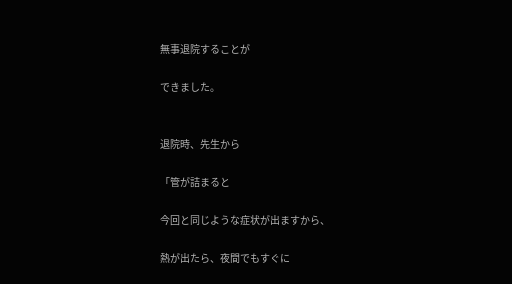無事退院することが

できました。


退院時、先生から

「管が詰まると

今回と同じような症状が出ますから、

熱が出たら、夜間でもすぐに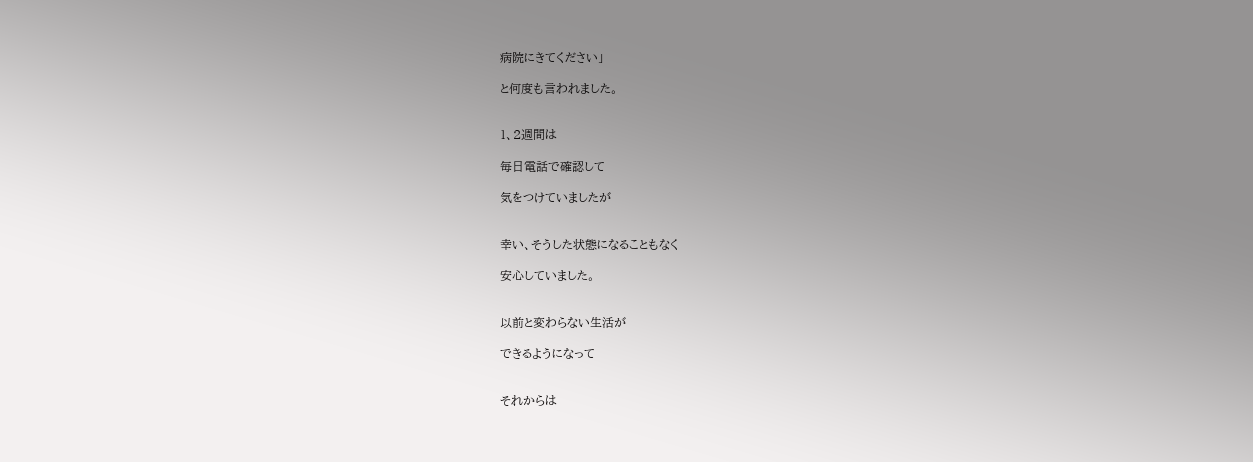病院にきてください」

と何度も言われました。


1、2週間は

毎日電話で確認して

気をつけていましたが


幸い、そうした状態になることもなく

安心していました。


以前と変わらない生活が

できるようになって


それからは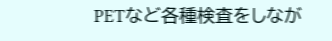PETなど各種検査をしなが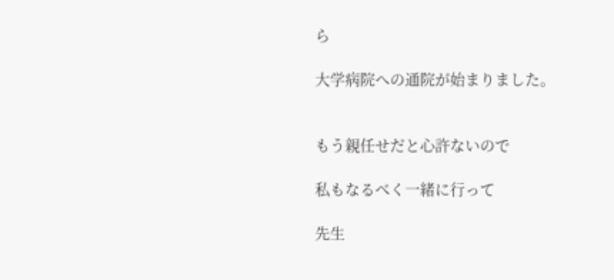ら

大学病院への通院が始まりました。


もう親任せだと心許ないので

私もなるべく一緒に行って

先生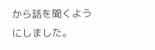から話を聞くようにしました。